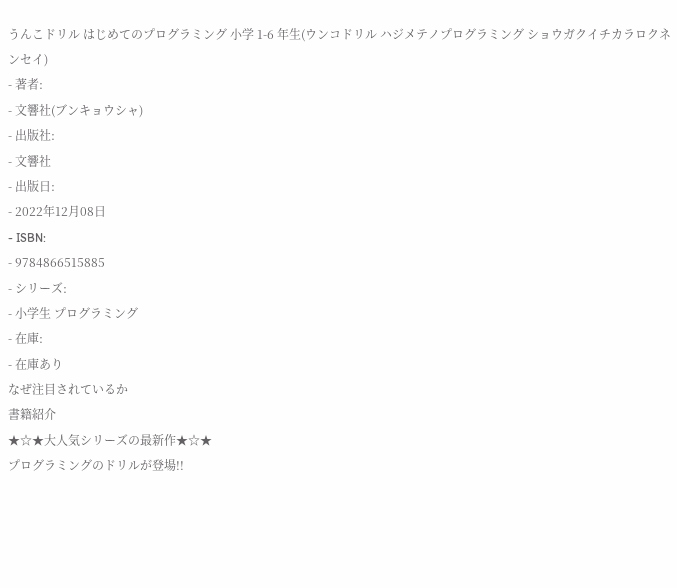うんこドリル はじめてのプログラミング 小学 1-6 年生(ウンコドリル ハジメテノプログラミング ショウガクイチカラロクネンセイ)
- 著者:
- 文響社(ブンキョウシャ)
- 出版社:
- 文響社
- 出版日:
- 2022年12月08日
- ISBN:
- 9784866515885
- シリーズ:
- 小学生 プログラミング
- 在庫:
- 在庫あり
なぜ注目されているか
書籍紹介
★☆★大人気シリーズの最新作★☆★
プログラミングのドリルが登場!!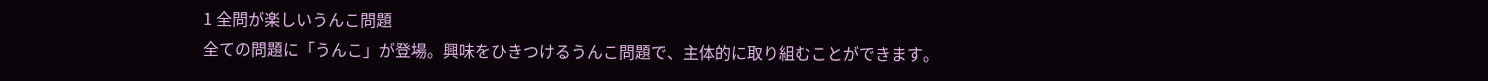1 全問が楽しいうんこ問題
全ての問題に「うんこ」が登場。興味をひきつけるうんこ問題で、主体的に取り組むことができます。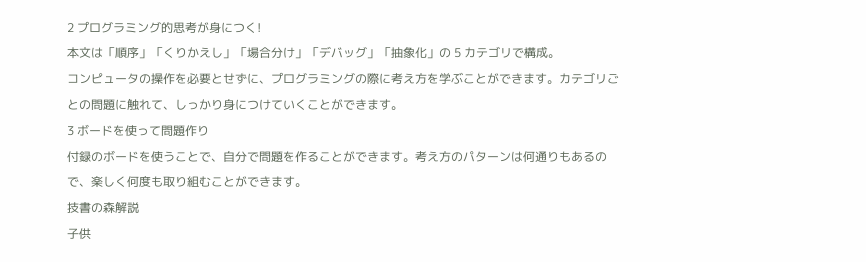2 プログラミング的思考が身につく!
本文は「順序」「くりかえし」「場合分け」「デバッグ」「抽象化」の 5 カテゴリで構成。
コンピュータの操作を必要とせずに、プログラミングの際に考え方を学ぶことができます。カテゴリごとの問題に触れて、しっかり身につけていくことができます。
3 ボードを使って問題作り
付録のボードを使うことで、自分で問題を作ることができます。考え方のパターンは何通りもあるので、楽しく何度も取り組むことができます。
技書の森解説
子供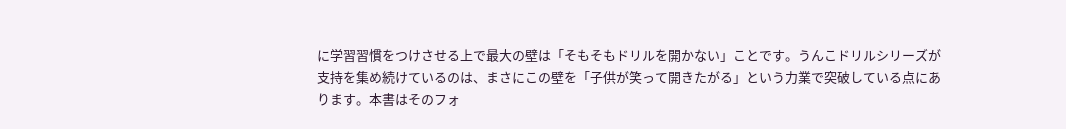に学習習慣をつけさせる上で最大の壁は「そもそもドリルを開かない」ことです。うんこドリルシリーズが支持を集め続けているのは、まさにこの壁を「子供が笑って開きたがる」という力業で突破している点にあります。本書はそのフォ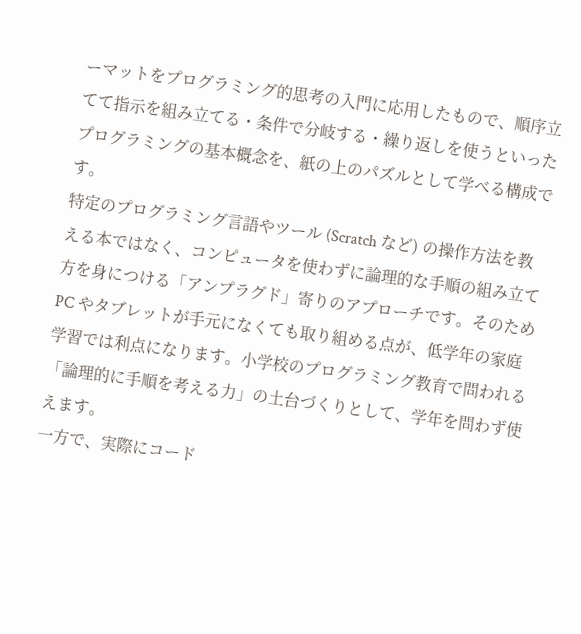ーマットをプログラミング的思考の入門に応用したもので、順序立てて指示を組み立てる・条件で分岐する・繰り返しを使うといったプログラミングの基本概念を、紙の上のパズルとして学べる構成です。
特定のプログラミング言語やツール (Scratch など) の操作方法を教える本ではなく、コンピュータを使わずに論理的な手順の組み立て方を身につける「アンプラグド」寄りのアプローチです。そのため PC やタブレットが手元になくても取り組める点が、低学年の家庭学習では利点になります。小学校のプログラミング教育で問われる「論理的に手順を考える力」の土台づくりとして、学年を問わず使えます。
一方で、実際にコード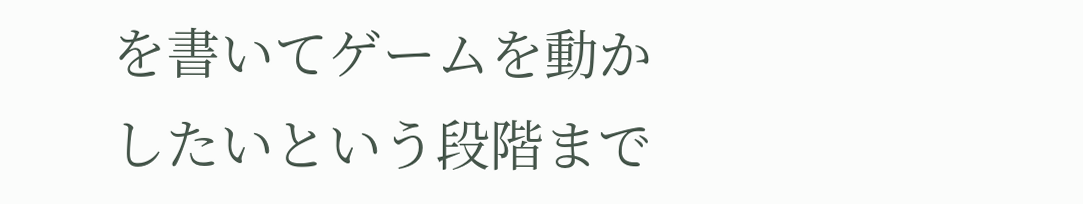を書いてゲームを動かしたいという段階まで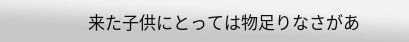来た子供にとっては物足りなさがあ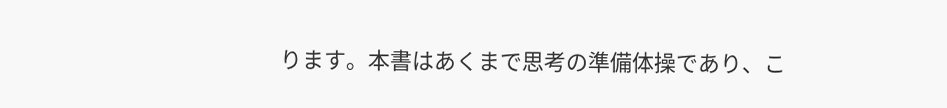ります。本書はあくまで思考の準備体操であり、こ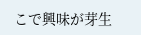こで興味が芽生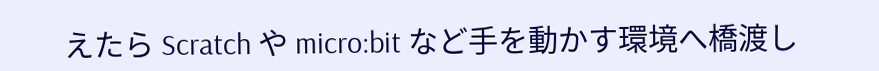えたら Scratch や micro:bit など手を動かす環境へ橋渡し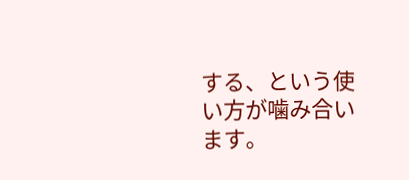する、という使い方が噛み合います。